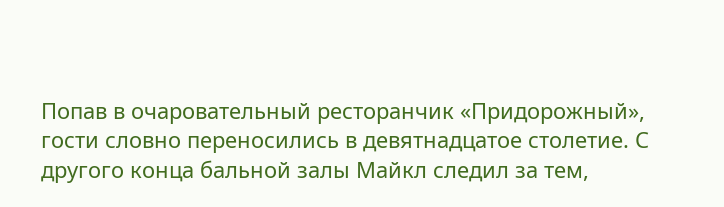Попав в очаровательный ресторанчик «Придорожный», гости словно переносились в девятнадцатое столетие. С другого конца бальной залы Майкл следил за тем,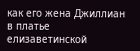как его жена Джиллиан в платье елизаветинской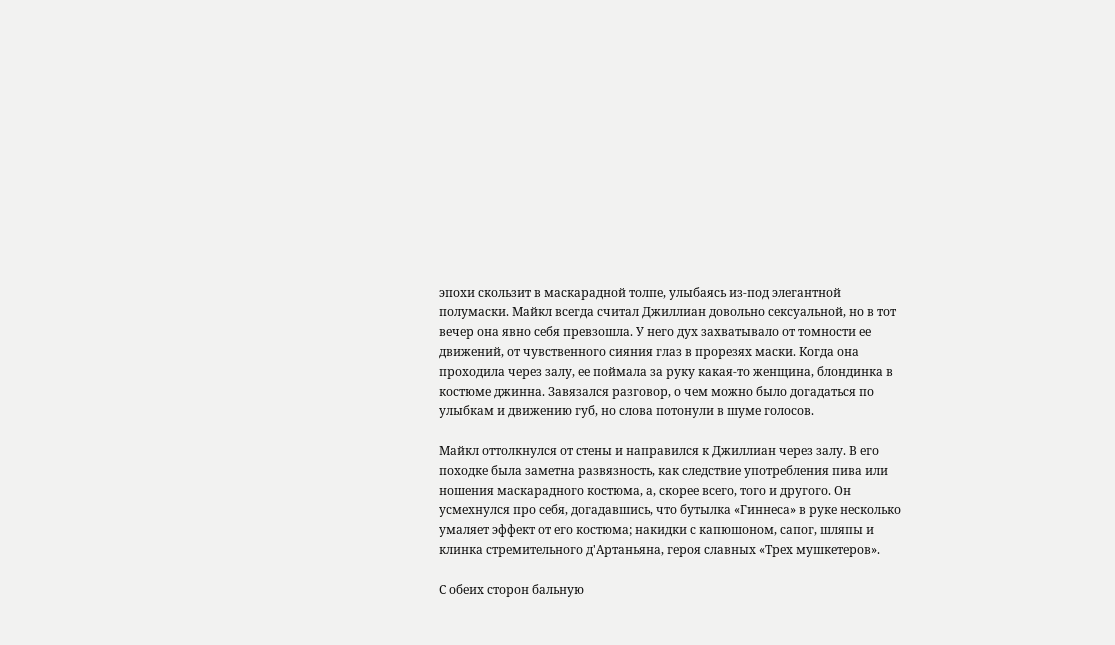эпохи скользит в маскарадной толпе, улыбаясь из-под элегантной полумаски. Майкл всегда считал Джиллиан довольно сексуальной, но в тот вечер она явно себя превзошла. У него дух захватывало от томности ее движений, от чувственного сияния глаз в прорезях маски. Когда она проходила через залу, ее поймала за руку какая-то женщина, блондинка в костюме джинна. Завязался разговор, о чем можно было догадаться по улыбкам и движению губ, но слова потонули в шуме голосов.

Майкл оттолкнулся от стены и направился к Джиллиан через залу. В его походке была заметна развязность, как следствие употребления пива или ношения маскарадного костюма, а, скорее всего, того и другого. Он усмехнулся про себя, догадавшись, что бутылка «Гиннеса» в руке несколько умаляет эффект от его костюма; накидки с капюшоном, сапог, шляпы и клинка стремительного д'Артаньяна, героя славных «Трех мушкетеров».

С обеих сторон бальную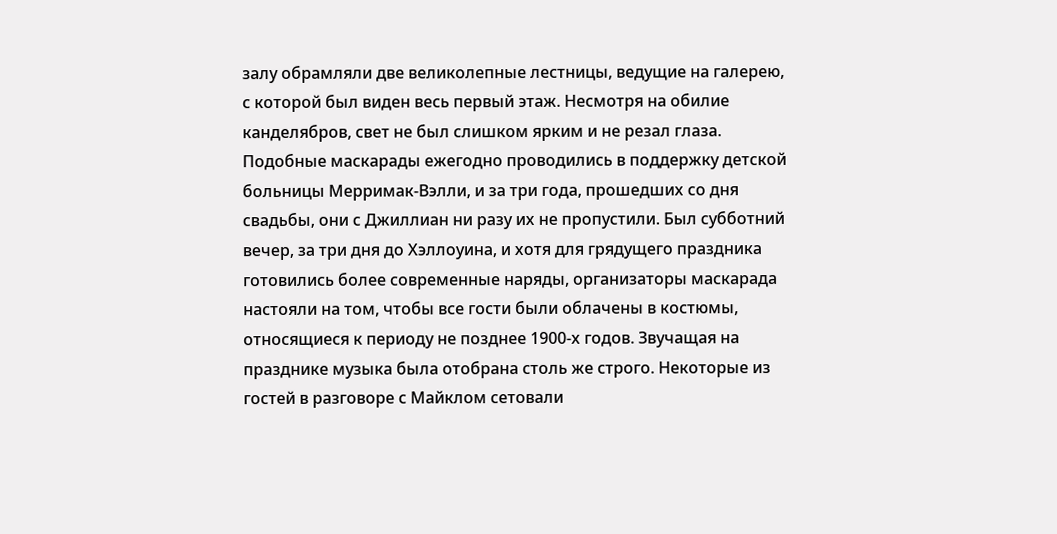залу обрамляли две великолепные лестницы, ведущие на галерею, с которой был виден весь первый этаж. Несмотря на обилие канделябров, свет не был слишком ярким и не резал глаза. Подобные маскарады ежегодно проводились в поддержку детской больницы Мерримак-Вэлли, и за три года, прошедших со дня свадьбы, они с Джиллиан ни разу их не пропустили. Был субботний вечер, за три дня до Хэллоуина, и хотя для грядущего праздника готовились более современные наряды, организаторы маскарада настояли на том, чтобы все гости были облачены в костюмы, относящиеся к периоду не позднее 1900-х годов. Звучащая на празднике музыка была отобрана столь же строго. Некоторые из гостей в разговоре с Майклом сетовали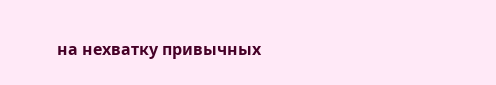на нехватку привычных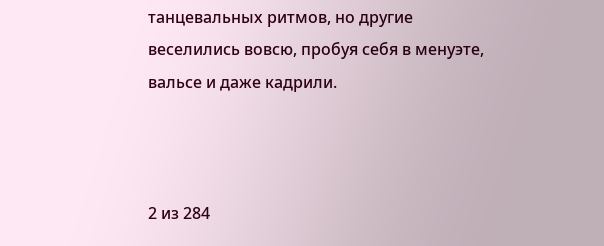танцевальных ритмов, но другие веселились вовсю, пробуя себя в менуэте, вальсе и даже кадрили.



2 из 284